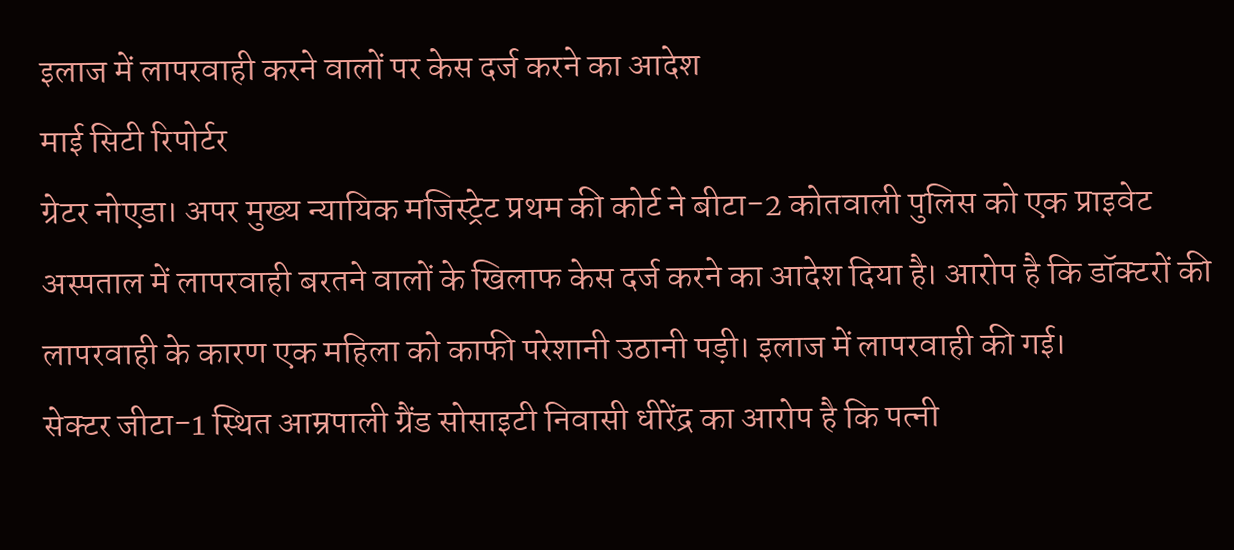इलाज में लापरवाही करने वालों पर केस दर्ज करने का आदेश
माई सिटी रिपोर्टर
ग्रेटर नोएडा। अपर मुख्य न्यायिक मजिस्ट्रेट प्रथम की कोर्ट ने बीटा-2 कोतवाली पुलिस को एक प्राइवेट अस्पताल में लापरवाही बरतने वालों के खिलाफ केस दर्ज करने का आदेश दिया है। आरोप है कि डॉक्टरों की लापरवाही के कारण एक महिला को काफी परेशानी उठानी पड़ी। इलाज में लापरवाही की गई।
सेक्टर जीटा-1 स्थित आम्रपाली ग्रैंड सोसाइटी निवासी धीरेंद्र का आरोप है कि पत्नी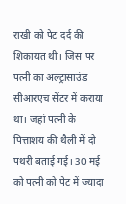राखी को पेट दर्द की शिकायत थी। जिस पर पत्नी का अल्ट्रासाउंड सीआरएच सेंटर में कराया था। जहां पत्नी के पित्ताशय की थैली में दो पथरी बताई गई। 30 मई को पत्नी को पेट में ज्यादा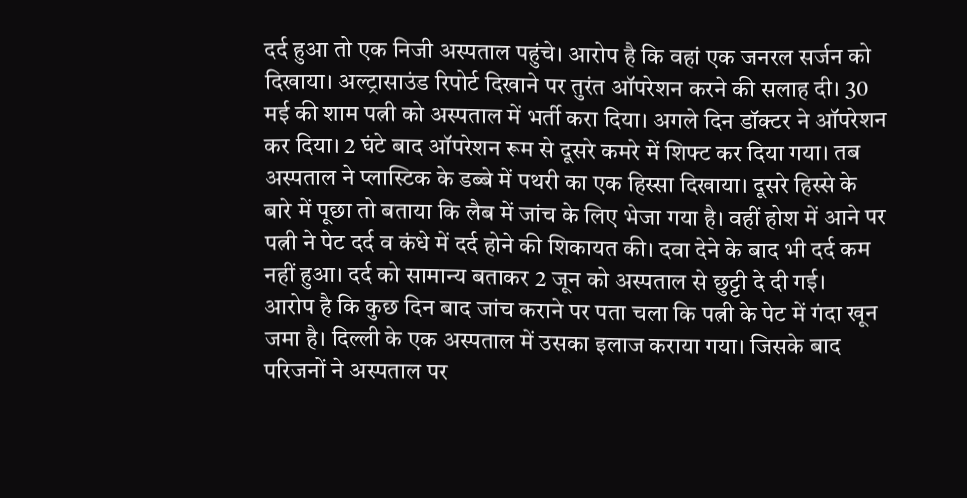दर्द हुआ तो एक निजी अस्पताल पहुंचे। आरोप है कि वहां एक जनरल सर्जन को दिखाया। अल्ट्रासाउंड रिपोर्ट दिखाने पर तुरंत ऑपरेशन करने की सलाह दी। 30 मई की शाम पत्नी को अस्पताल में भर्ती करा दिया। अगले दिन डॉक्टर ने ऑपरेशन कर दिया। 2 घंटे बाद ऑपरेशन रूम से दूसरे कमरे में शिफ्ट कर दिया गया। तब अस्पताल ने प्लास्टिक के डब्बे में पथरी का एक हिस्सा दिखाया। दूसरे हिस्से के बारे में पूछा तो बताया कि लैब में जांच के लिए भेजा गया है। वहीं होश में आने पर पत्नी ने पेट दर्द व कंधे में दर्द होने की शिकायत की। दवा देने के बाद भी दर्द कम नहीं हुआ। दर्द को सामान्य बताकर 2 जून को अस्पताल से छुट्टी दे दी गई।
आरोप है कि कुछ दिन बाद जांच कराने पर पता चला कि पत्नी के पेट में गंदा खून जमा है। दिल्ली के एक अस्पताल में उसका इलाज कराया गया। जिसके बाद परिजनों ने अस्पताल पर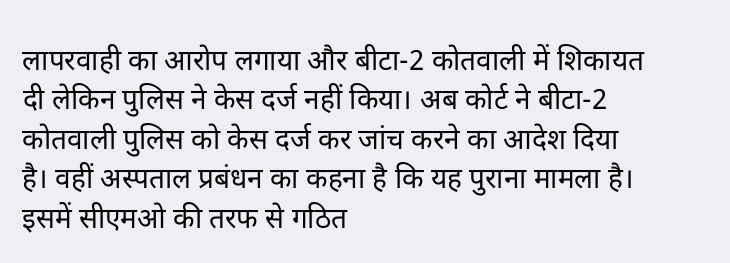लापरवाही का आरोप लगाया और बीटा-2 कोतवाली में शिकायत दी लेकिन पुलिस ने केस दर्ज नहीं किया। अब कोर्ट ने बीटा-2 कोतवाली पुलिस को केस दर्ज कर जांच करने का आदेश दिया है। वहीं अस्पताल प्रबंधन का कहना है कि यह पुराना मामला है। इसमें सीएमओ की तरफ से गठित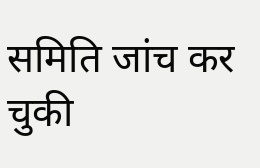समिति जांच कर चुकी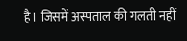है। जिसमें अस्पताल की गलती नहीं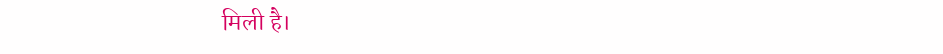मिली है।